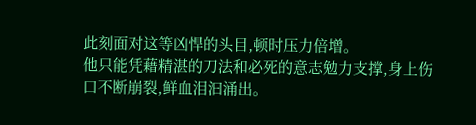此刻面对这等凶悍的头目,顿时压力倍增。
他只能凭藉精湛的刀法和必死的意志勉力支撑,身上伤口不断崩裂,鲜血泪汩涌出。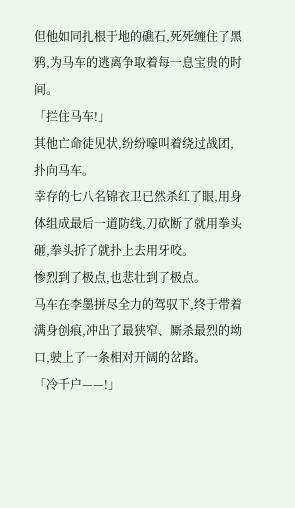但他如同扎根于地的礁石,死死缠住了黑鸦,为马车的逃离争取着每一息宝贵的时间。
「拦住马车!」
其他亡命徒见状,纷纷嚎叫着绕过战团,扑向马车。
幸存的七八名锦衣卫已然杀红了眼,用身体组成最后一道防线,刀砍断了就用拳头砸,拳头折了就扑上去用牙咬。
惨烈到了极点,也悲壮到了极点。
马车在李墨拼尽全力的驾驭下,终于带着满身创痕,冲出了最狭窄、厮杀最烈的坳口,驶上了一条相对开阔的岔路。
「冷千户——!」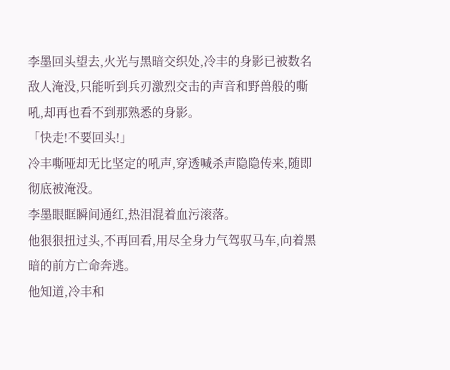李墨回头望去,火光与黑暗交织处,冷丰的身影已被数名敌人淹没,只能听到兵刃激烈交击的声音和野兽般的嘶吼,却再也看不到那熟悉的身影。
「快走!不要回头!」
冷丰嘶哑却无比坚定的吼声,穿透喊杀声隐隐传来,随即彻底被淹没。
李墨眼眶瞬间通红,热泪混着血污滚落。
他狠狠扭过头,不再回看,用尽全身力气驾驭马车,向着黑暗的前方亡命奔逃。
他知道,冷丰和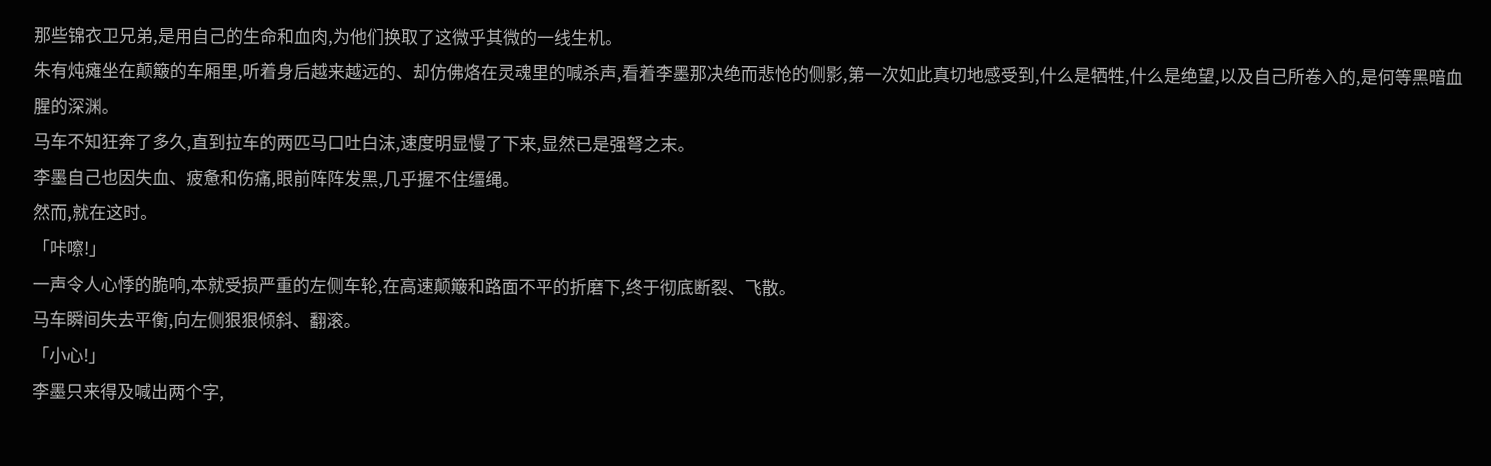那些锦衣卫兄弟,是用自己的生命和血肉,为他们换取了这微乎其微的一线生机。
朱有炖瘫坐在颠簸的车厢里,听着身后越来越远的、却仿佛烙在灵魂里的喊杀声,看着李墨那决绝而悲怆的侧影,第一次如此真切地感受到,什么是牺牲,什么是绝望,以及自己所卷入的,是何等黑暗血腥的深渊。
马车不知狂奔了多久,直到拉车的两匹马口吐白沫,速度明显慢了下来,显然已是强弩之末。
李墨自己也因失血、疲惫和伤痛,眼前阵阵发黑,几乎握不住缰绳。
然而,就在这时。
「咔嚓!」
一声令人心悸的脆响,本就受损严重的左侧车轮,在高速颠簸和路面不平的折磨下,终于彻底断裂、飞散。
马车瞬间失去平衡,向左侧狠狠倾斜、翻滚。
「小心!」
李墨只来得及喊出两个字,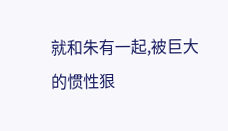就和朱有一起,被巨大的惯性狠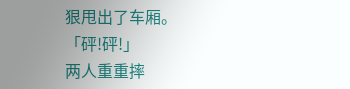狠甩出了车厢。
「砰!砰!」
两人重重摔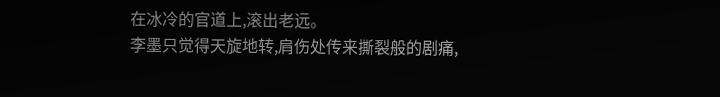在冰冷的官道上,滚出老远。
李墨只觉得天旋地转,肩伤处传来撕裂般的剧痛,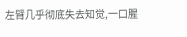左臂几乎彻底失去知觉,一口腥